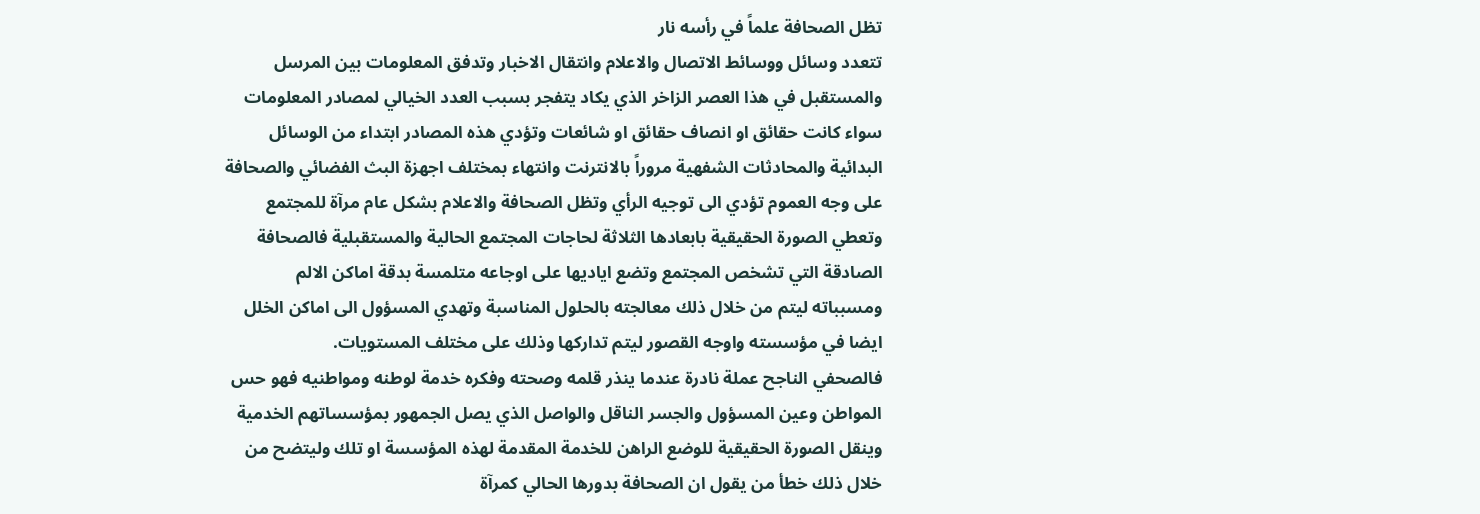تظل الصحافة علماً في رأسه نار
تتعدد وسائل ووسائط الاتصال والاعلام وانتقال الاخبار وتدفق المعلومات بين المرسل والمستقبل في هذا العصر الزاخر الذي يكاد يتفجر بسبب العدد الخيالي لمصادر المعلومات سواء كانت حقائق او انصاف حقائق او شائعات وتؤدي هذه المصادر ابتداء من الوسائل البدائية والمحادثات الشفهية مروراً بالانترنت وانتهاء بمختلف اجهزة البث الفضائي والصحافة على وجه العموم تؤدي الى توجيه الرأي وتظل الصحافة والاعلام بشكل عام مرآة للمجتمع وتعطي الصورة الحقيقية بابعادها الثلاثة لحاجات المجتمع الحالية والمستقبلية فالصحافة الصادقة التي تشخص المجتمع وتضع اياديها على اوجاعه متلمسة بدقة اماكن الالم ومسبباته ليتم من خلال ذلك معالجته بالحلول المناسبة وتهدي المسؤول الى اماكن الخلل ايضا في مؤسسته واوجه القصور ليتم تداركها وذلك على مختلف المستويات.
فالصحفي الناجح عملة نادرة عندما ينذر قلمه وصحته وفكره خدمة لوطنه ومواطنيه فهو حس المواطن وعين المسؤول والجسر الناقل والواصل الذي يصل الجمهور بمؤسساتهم الخدمية وينقل الصورة الحقيقية للوضع الراهن للخدمة المقدمة لهذه المؤسسة او تلك وليتضح من خلال ذلك خطأ من يقول ان الصحافة بدورها الحالي كمرآة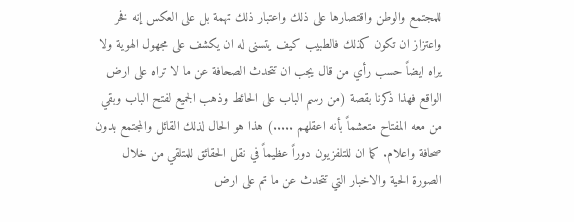للمجتمع والوطن واقتصارها على ذلك واعتبار ذلك تهمة بل على العكس إنه فخر واعتزاز ان تكون كذلك فالطبيب كيف يتسنى له ان يكشف على مجهول الهوية ولا يراه ايضاً حسب رأي من قال يجب ان تتحدث الصحافة عن ما لا تراه على ارض الواقع فهذا ذكرنا بقصة (من رسم الباب على الحائط وذهب الجميع لفتح الباب وبقي من معه المفتاح متعشماً بأنه اعقلهم .....) هذا هو الحال لذلك القائل والمجتمع بدون صحافة واعلام. كما ان للتلفزيون دوراً عظيماً في نقل الحقائق للمتلقي من خلال الصورة الحية والاخبار التي تتحدث عن ما تم على ارض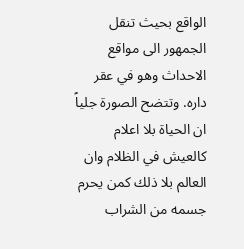الواقع بحيث تنقل الجمهور الى مواقع الاحداث وهو في عقر داره. وتتضح الصورة جلياً ان الحياة بلا اعلام كالعيش في الظلام وان العالم بلا ذلك كمن يحرم جسمه من الشراب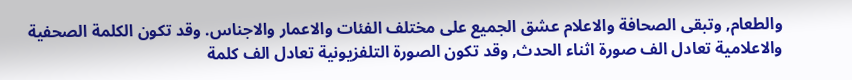والطعام, وتبقى الصحافة والاعلام عشق الجميع على مختلف الفئات والاعمار والاجناس. وقد تكون الكلمة الصحفية والاعلامية تعادل الف صورة اثناء الحدث, وقد تكون الصورة التلفزيونية تعادل الف كلمة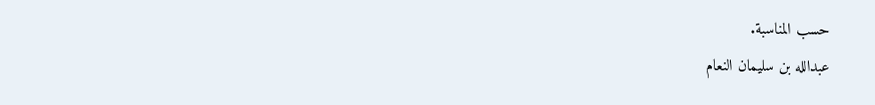حسب المناسبة.
عبدالله بن سليمان النعام